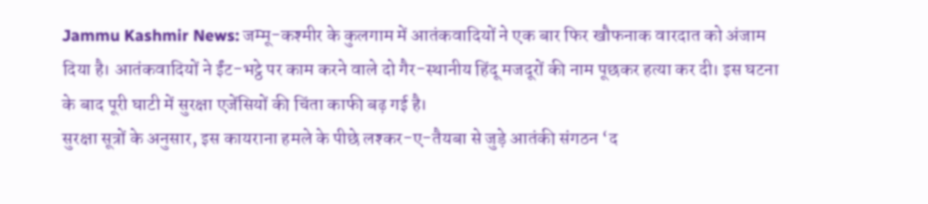Jammu Kashmir News: जम्मू-कश्मीर के कुलगाम में आतंकवादियों ने एक बार फिर खौफनाक वारदात को अंजाम दिया है। आतंकवादियों ने ईंट-भट्ठे पर काम करने वाले दो गैर-स्थानीय हिंदू मजदूरों की नाम पूछकर हत्या कर दी। इस घटना के बाद पूरी घाटी में सुरक्षा एजेंसियों की चिंता काफी बढ़ गई है।
सुरक्षा सूत्रों के अनुसार, इस कायराना हमले के पीछे लश्कर-ए-तैयबा से जुड़े आतंकी संगठन ‘द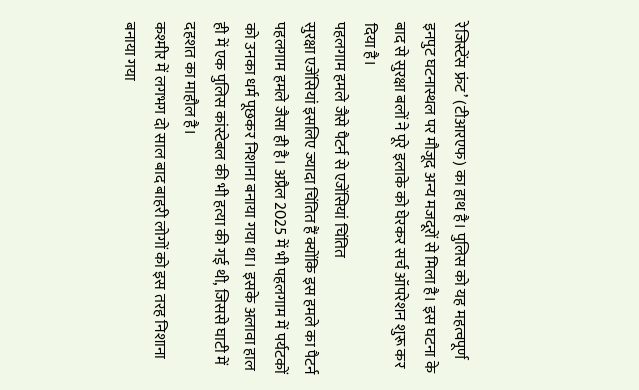रेजिस्टेंस फ्रंट’ (टीआरएफ) का हाथ है। पुलिस को यह महत्वपूर्ण इनपुट घटनास्थल पर मौजूद अन्य मजदूरों से मिला है। इस घटना के बाद से सुरक्षा बलों ने पूरे इलाके को घेरकर सर्च ऑपरेशन शुरू कर दिया है।
पहलगाम हमले जैसे पैटर्न से एजेंसियां चिंतित
सुरक्षा एजेंसियां इसलिए ज्यादा चिंतित हैं क्योंकि इस हमले का पैटर्न पहलगाम हमले जैसा ही है। अप्रैल 2025 में भी पहलगाम में पर्यटकों को उनका धर्म पूछकर निशाना बनाया गया था। इसके अलावा हाल ही में एक पुलिस कांस्टेबल की भी हत्या की गई थी, जिससे घाटी में दहशत का माहौल है।
कश्मीर में लगभग दो साल बाद बाहरी लोगों को इस तरह निशाना बनाया गया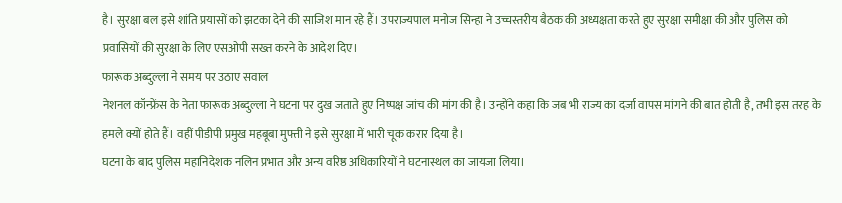है। सुरक्षा बल इसे शांति प्रयासों को झटका देने की साजिश मान रहे हैं। उपराज्यपाल मनोज सिन्हा ने उच्चस्तरीय बैठक की अध्यक्षता करते हुए सुरक्षा समीक्षा की और पुलिस को प्रवासियों की सुरक्षा के लिए एसओपी सख्त करने के आदेश दिए।
फारूक अब्दुल्ला ने समय पर उठाए सवाल
नेशनल कॉन्फ्रेंस के नेता फारूक अब्दुल्ला ने घटना पर दुख जताते हुए निष्पक्ष जांच की मांग की है। उन्होंने कहा कि जब भी राज्य का दर्जा वापस मांगने की बात होती है, तभी इस तरह के हमले क्यों होते हैं। वहीं पीडीपी प्रमुख महबूबा मुफ्ती ने इसे सुरक्षा में भारी चूक करार दिया है।
घटना के बाद पुलिस महानिदेशक नलिन प्रभात और अन्य वरिष्ठ अधिकारियों ने घटनास्थल का जायजा लिया।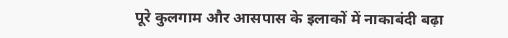पूरे कुलगाम और आसपास के इलाकों में नाकाबंदी बढ़ा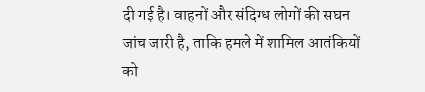दी गई है। वाहनों और संदिग्ध लोगों की सघन जांच जारी है, ताकि हमले में शामिल आतंकियों को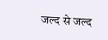जल्द से जल्द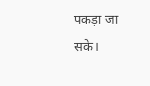पकड़ा जा सके।